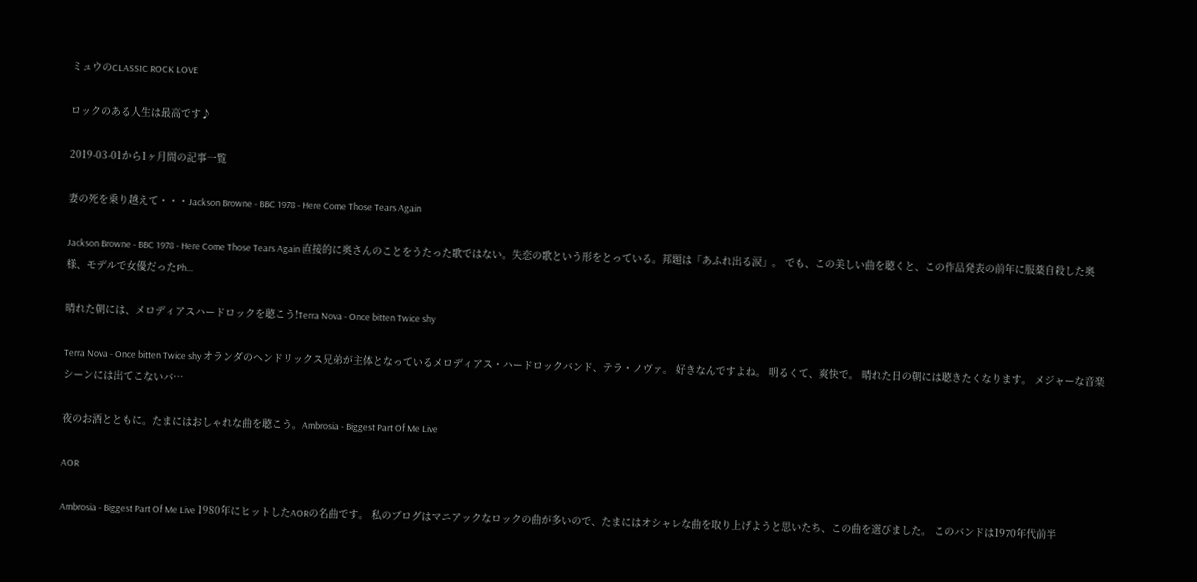ミュウのCLASSIC ROCK LOVE

ロックのある人生は最高です♪

2019-03-01から1ヶ月間の記事一覧

妻の死を乗り越えて・・・Jackson Browne - BBC 1978 - Here Come Those Tears Again

Jackson Browne - BBC 1978 - Here Come Those Tears Again 直接的に奥さんのことをうたった歌ではない。失恋の歌という形をとっている。邦題は「あふれ出る涙」。 でも、この美しい曲を聴くと、この作品発表の前年に服薬自殺した奥様、モデルで女優だったPh…

晴れた朝には、メロディアスハードロックを聴こう!Terra Nova - Once bitten Twice shy

Terra Nova - Once bitten Twice shy オランダのヘンドリックス兄弟が主体となっているメロディアス・ハードロックバンド、テラ・ノヴァ。 好きなんですよね。 明るくて、爽快で。 晴れた日の朝には聴きたくなります。 メジャーな音楽シーンには出てこないバ…

夜のお酒とともに。たまにはおしゃれな曲を聴こう。Ambrosia - Biggest Part Of Me Live

AOR

Ambrosia - Biggest Part Of Me Live 1980年にヒットしたAORの名曲です。 私のブログはマニアックなロックの曲が多いので、たまにはオシャレな曲を取り上げようと思いたち、この曲を選びました。 このバンドは1970年代前半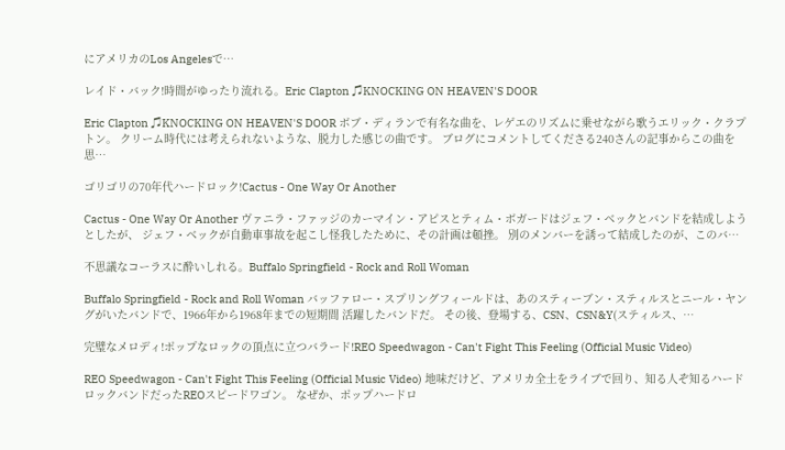にアメリカのLos Angelesで…

レイド・バック!時間がゆったり流れる。Eric Clapton ♫KNOCKING ON HEAVEN'S DOOR

Eric Clapton ♫KNOCKING ON HEAVEN'S DOOR ボブ・ディランで有名な曲を、レゲエのリズムに乗せながら歌うエリック・クラプトン。 クリーム時代には考えられないような、脱力した感じの曲です。 ブログにコメントしてくださる240さんの記事からこの曲を思…

ゴリゴリの70年代ハードロック!Cactus - One Way Or Another

Cactus - One Way Or Another ヴァニラ・ファッジのカーマイン・アピスとティム・ボガードはジェフ・ベックとバンドを結成しようとしたが、 ジェフ・ベックが自動車事故を起こし怪我したために、その計画は頓挫。 別のメンバーを誘って結成したのが、このバ…

不思議なコーラスに酔いしれる。Buffalo Springfield - Rock and Roll Woman

Buffalo Springfield - Rock and Roll Woman バッファロー・スプリングフィールドは、あのスティーブン・スティルスとニール・ヤングがいたバンドで、1966年から1968年までの短期間 活躍したバンドだ。 その後、登場する、CSN、CSN&Y(スティルス、…

完璧なメロディ!ポップなロックの頂点に立つバラード!REO Speedwagon - Can't Fight This Feeling (Official Music Video)

REO Speedwagon - Can't Fight This Feeling (Official Music Video) 地味だけど、アメリカ全土をライブで回り、知る人ぞ知るハードロックバンドだったREOスピードワゴン。 なぜか、ポップハードロ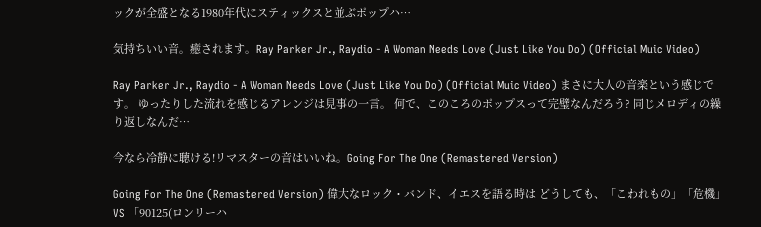ックが全盛となる1980年代にスティックスと並ぶポップハ…

気持ちいい音。癒されます。Ray Parker Jr., Raydio - A Woman Needs Love (Just Like You Do) (Official Muic Video)

Ray Parker Jr., Raydio - A Woman Needs Love (Just Like You Do) (Official Muic Video) まさに大人の音楽という感じです。 ゆったりした流れを感じるアレンジは見事の一言。 何で、このころのポップスって完璧なんだろう? 同じメロディの繰り返しなんだ…

今なら冷静に聴ける!リマスターの音はいいね。Going For The One (Remastered Version)

Going For The One (Remastered Version) 偉大なロック・バンド、イエスを語る時は どうしても、「こわれもの」「危機」VS 「90125(ロンリーハ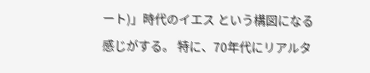ート)」時代のイエス という構図になる感じがする。 特に、70年代にリアルタ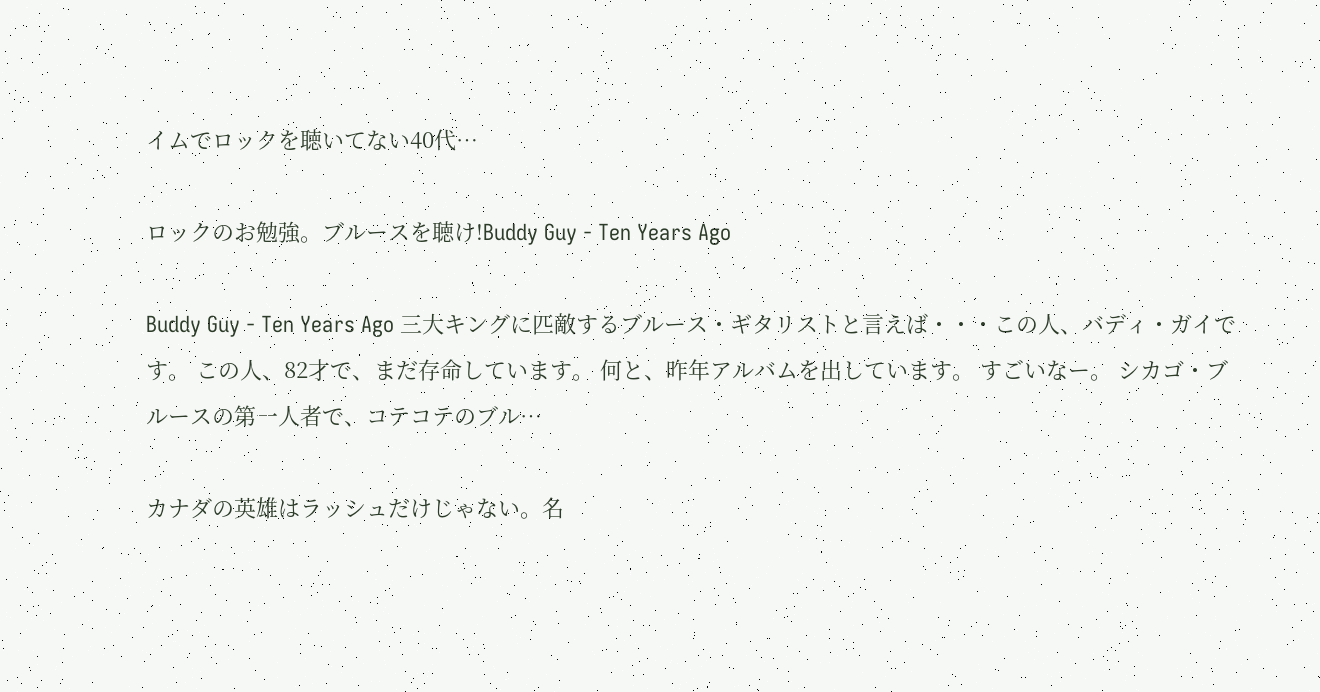イムでロックを聴いてない40代…

ロックのお勉強。ブルースを聴け!Buddy Guy - Ten Years Ago

Buddy Guy - Ten Years Ago 三大キングに匹敵するブルース・ギタリストと言えば・・・この人、バディ・ガイです。 この人、82才で、まだ存命しています。 何と、昨年アルバムを出しています。 すごいなー。 シカゴ・ブルースの第一人者で、コテコテのブル…

カナダの英雄はラッシュだけじゃない。名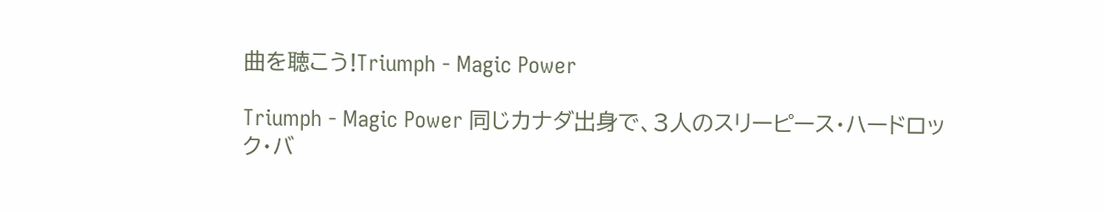曲を聴こう!Triumph - Magic Power

Triumph - Magic Power 同じカナダ出身で、3人のスリーピース・ハードロック・バ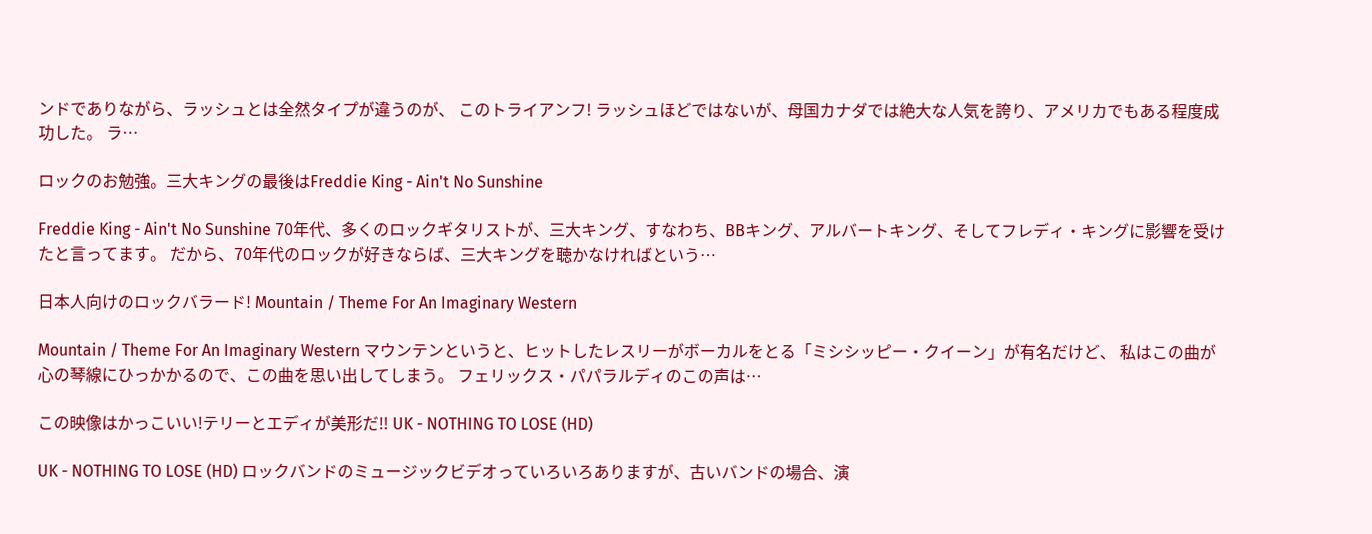ンドでありながら、ラッシュとは全然タイプが違うのが、 このトライアンフ! ラッシュほどではないが、母国カナダでは絶大な人気を誇り、アメリカでもある程度成功した。 ラ…

ロックのお勉強。三大キングの最後はFreddie King - Ain't No Sunshine

Freddie King - Ain't No Sunshine 70年代、多くのロックギタリストが、三大キング、すなわち、BBキング、アルバートキング、そしてフレディ・キングに影響を受けたと言ってます。 だから、70年代のロックが好きならば、三大キングを聴かなければという…

日本人向けのロックバラード! Mountain / Theme For An Imaginary Western

Mountain / Theme For An Imaginary Western マウンテンというと、ヒットしたレスリーがボーカルをとる「ミシシッピー・クイーン」が有名だけど、 私はこの曲が心の琴線にひっかかるので、この曲を思い出してしまう。 フェリックス・パパラルディのこの声は…

この映像はかっこいい!テリーとエディが美形だ‼ UK - NOTHING TO LOSE (HD)

UK - NOTHING TO LOSE (HD) ロックバンドのミュージックビデオっていろいろありますが、古いバンドの場合、演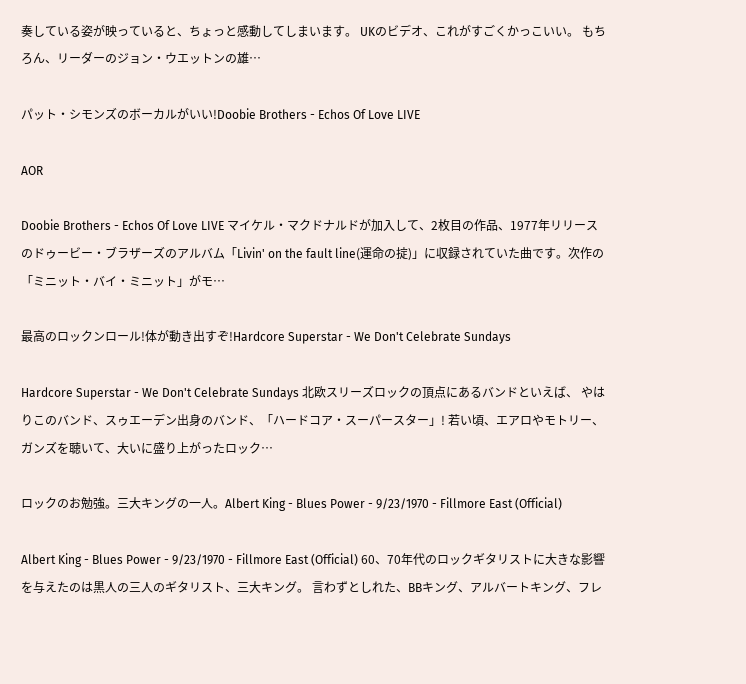奏している姿が映っていると、ちょっと感動してしまいます。 UKのビデオ、これがすごくかっこいい。 もちろん、リーダーのジョン・ウエットンの雄…

パット・シモンズのボーカルがいい!Doobie Brothers - Echos Of Love LIVE

AOR

Doobie Brothers - Echos Of Love LIVE マイケル・マクドナルドが加入して、2枚目の作品、1977年リリースのドゥービー・ブラザーズのアルバム「Livin' on the fault line(運命の掟)」に収録されていた曲です。次作の「ミニット・バイ・ミニット」がモ…

最高のロックンロール!体が動き出すぞ!Hardcore Superstar - We Don't Celebrate Sundays

Hardcore Superstar - We Don't Celebrate Sundays 北欧スリーズロックの頂点にあるバンドといえば、 やはりこのバンド、スゥエーデン出身のバンド、「ハードコア・スーパースター」! 若い頃、エアロやモトリー、ガンズを聴いて、大いに盛り上がったロック…

ロックのお勉強。三大キングの一人。Albert King - Blues Power - 9/23/1970 - Fillmore East (Official)

Albert King - Blues Power - 9/23/1970 - Fillmore East (Official) 60、70年代のロックギタリストに大きな影響を与えたのは黒人の三人のギタリスト、三大キング。 言わずとしれた、BBキング、アルバートキング、フレ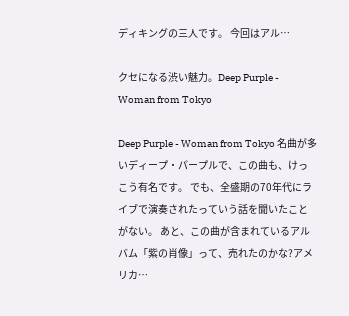ディキングの三人です。 今回はアル…

クセになる渋い魅力。Deep Purple - Woman from Tokyo

Deep Purple - Woman from Tokyo 名曲が多いディープ・パープルで、この曲も、けっこう有名です。 でも、全盛期の70年代にライブで演奏されたっていう話を聞いたことがない。 あと、この曲が含まれているアルバム「紫の肖像」って、売れたのかな?アメリカ…